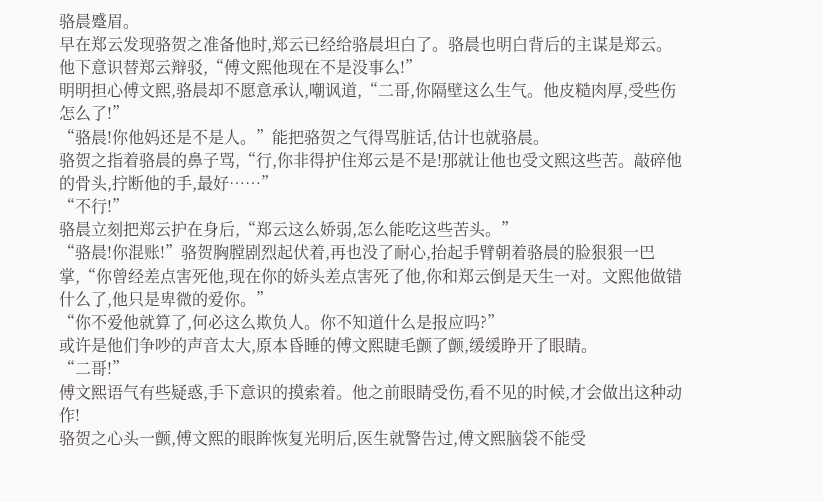骆晨蹙眉。
早在郑云发现骆贺之准备他时,郑云已经给骆晨坦白了。骆晨也明白背后的主谋是郑云。
他下意识替郑云辩驳,“傅文熙他现在不是没事么!”
明明担心傅文熙,骆晨却不愿意承认,嘲讽道,“二哥,你隔壁这么生气。他皮糙肉厚,受些伤怎么了!”
“骆晨!你他妈还是不是人。”能把骆贺之气得骂脏话,估计也就骆晨。
骆贺之指着骆晨的鼻子骂,“行,你非得护住郑云是不是!那就让他也受文熙这些苦。敲碎他的骨头,拧断他的手,最好……”
“不行!”
骆晨立刻把郑云护在身后,“郑云这么娇弱,怎么能吃这些苦头。”
“骆晨!你混账!”骆贺胸膛剧烈起伏着,再也没了耐心,抬起手臂朝着骆晨的脸狠狠一巴掌,“你曾经差点害死他,现在你的娇头差点害死了他,你和郑云倒是天生一对。文熙他做错什么了,他只是卑微的爱你。”
“你不爱他就算了,何必这么欺负人。你不知道什么是报应吗?”
或许是他们争吵的声音太大,原本昏睡的傅文熙睫毛颤了颤,缓缓睁开了眼睛。
“二哥!”
傅文熙语气有些疑惑,手下意识的摸索着。他之前眼睛受伤,看不见的时候,才会做出这种动作!
骆贺之心头一颤,傅文熙的眼眸恢复光明后,医生就警告过,傅文熙脑袋不能受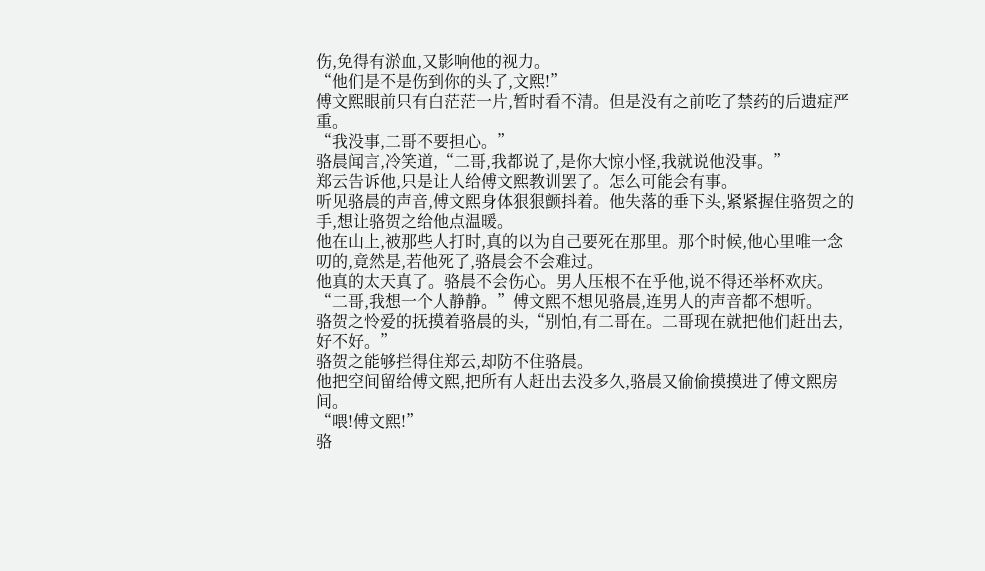伤,免得有淤血,又影响他的视力。
“他们是不是伤到你的头了,文熙!”
傅文熙眼前只有白茫茫一片,暂时看不清。但是没有之前吃了禁药的后遗症严重。
“我没事,二哥不要担心。”
骆晨闻言,冷笑道,“二哥,我都说了,是你大惊小怪,我就说他没事。”
郑云告诉他,只是让人给傅文熙教训罢了。怎么可能会有事。
听见骆晨的声音,傅文熙身体狠狠颤抖着。他失落的垂下头,紧紧握住骆贺之的手,想让骆贺之给他点温暖。
他在山上,被那些人打时,真的以为自己要死在那里。那个时候,他心里唯一念叨的,竟然是,若他死了,骆晨会不会难过。
他真的太天真了。骆晨不会伤心。男人压根不在乎他,说不得还举杯欢庆。
“二哥,我想一个人静静。”傅文熙不想见骆晨,连男人的声音都不想听。
骆贺之怜爱的抚摸着骆晨的头,“别怕,有二哥在。二哥现在就把他们赶出去,好不好。”
骆贺之能够拦得住郑云,却防不住骆晨。
他把空间留给傅文熙,把所有人赶出去没多久,骆晨又偷偷摸摸进了傅文熙房间。
“喂!傅文熙!”
骆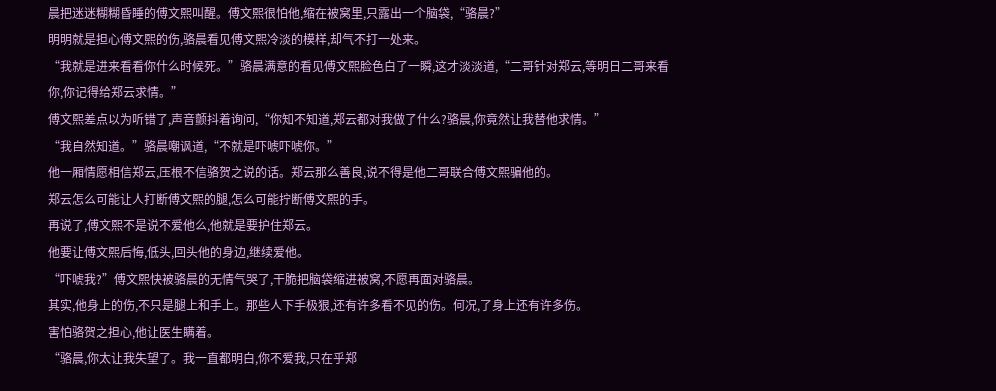晨把迷迷糊糊昏睡的傅文熙叫醒。傅文熙很怕他,缩在被窝里,只露出一个脑袋,“骆晨?”
明明就是担心傅文熙的伤,骆晨看见傅文熙冷淡的模样,却气不打一处来。
“我就是进来看看你什么时候死。”骆晨满意的看见傅文熙脸色白了一瞬,这才淡淡道,“二哥针对郑云,等明日二哥来看你,你记得给郑云求情。”
傅文熙差点以为听错了,声音颤抖着询问,“你知不知道,郑云都对我做了什么?骆晨,你竟然让我替他求情。”
“我自然知道。”骆晨嘲讽道,“不就是吓唬吓唬你。”
他一厢情愿相信郑云,压根不信骆贺之说的话。郑云那么善良,说不得是他二哥联合傅文熙骗他的。
郑云怎么可能让人打断傅文熙的腿,怎么可能拧断傅文熙的手。
再说了,傅文熙不是说不爱他么,他就是要护住郑云。
他要让傅文熙后悔,低头,回头他的身边,继续爱他。
“吓唬我?”傅文熙快被骆晨的无情气哭了,干脆把脑袋缩进被窝,不愿再面对骆晨。
其实,他身上的伤,不只是腿上和手上。那些人下手极狠,还有许多看不见的伤。何况,了身上还有许多伤。
害怕骆贺之担心,他让医生瞒着。
“骆晨,你太让我失望了。我一直都明白,你不爱我,只在乎郑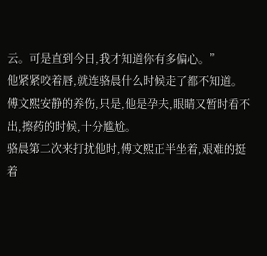云。可是直到今日,我才知道你有多偏心。”
他紧紧咬着唇,就连骆晨什么时候走了都不知道。
傅文熙安静的养伤,只是,他是孕夫,眼睛又暂时看不出,擦药的时候,十分尴尬。
骆晨第二次来打扰他时,傅文熙正半坐着,艰难的挺着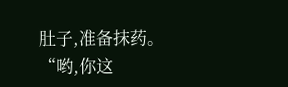肚子,准备抹药。
“哟,你这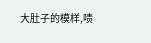大肚子的模样,啧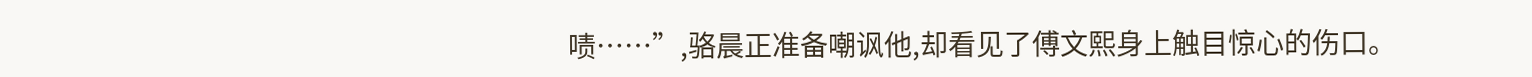啧……”,骆晨正准备嘲讽他,却看见了傅文熙身上触目惊心的伤口。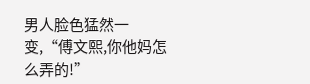男人脸色猛然一变,“傅文熙,你他妈怎么弄的!”